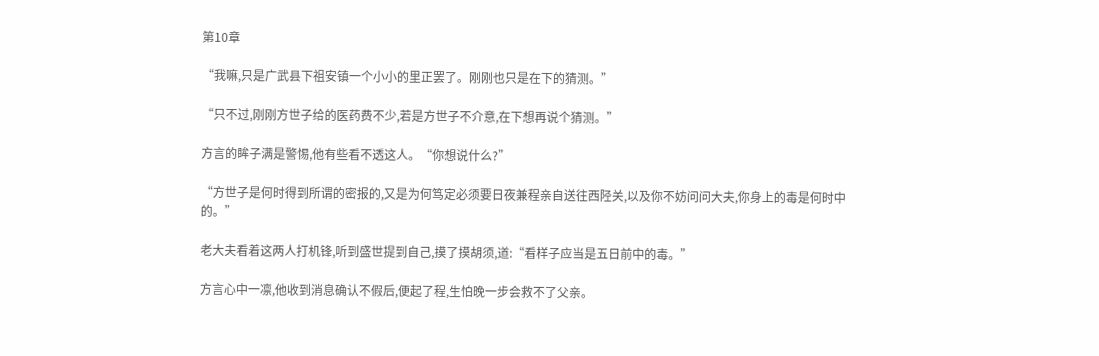第10章

“我嘛,只是广武县下祖安镇一个小小的里正罢了。刚刚也只是在下的猜测。”

“只不过,刚刚方世子给的医药费不少,若是方世子不介意,在下想再说个猜测。”

方言的眸子满是警惕,他有些看不透这人。“你想说什么?”

“方世子是何时得到所谓的密报的,又是为何笃定必须要日夜兼程亲自送往西陉关,以及你不妨问问大夫,你身上的毒是何时中的。”

老大夫看着这两人打机锋,听到盛世提到自己,摸了摸胡须,道:“看样子应当是五日前中的毒。”

方言心中一凛,他收到消息确认不假后,便起了程,生怕晚一步会救不了父亲。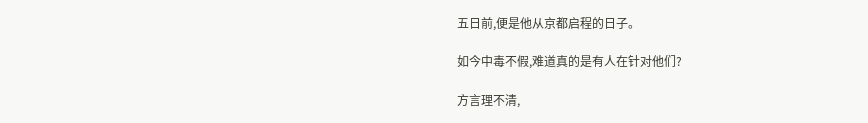五日前,便是他从京都启程的日子。

如今中毒不假,难道真的是有人在针对他们?

方言理不清,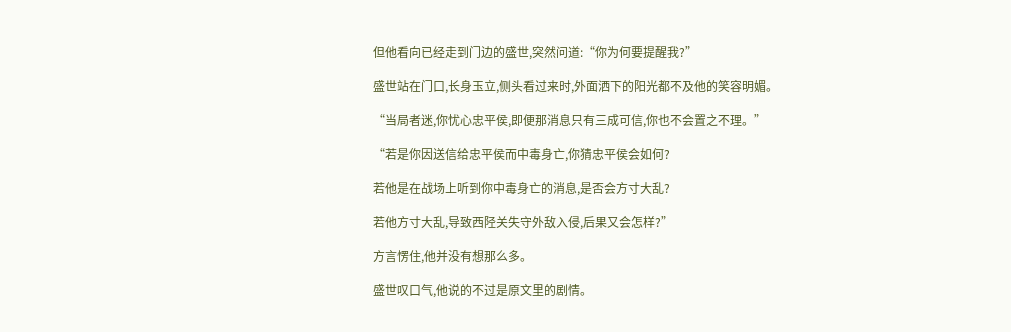但他看向已经走到门边的盛世,突然问道:“你为何要提醒我?”

盛世站在门口,长身玉立,侧头看过来时,外面洒下的阳光都不及他的笑容明媚。

“当局者迷,你忧心忠平侯,即便那消息只有三成可信,你也不会置之不理。”

“若是你因送信给忠平侯而中毒身亡,你猜忠平侯会如何?

若他是在战场上听到你中毒身亡的消息,是否会方寸大乱?

若他方寸大乱,导致西陉关失守外敌入侵,后果又会怎样?”

方言愣住,他并没有想那么多。

盛世叹口气,他说的不过是原文里的剧情。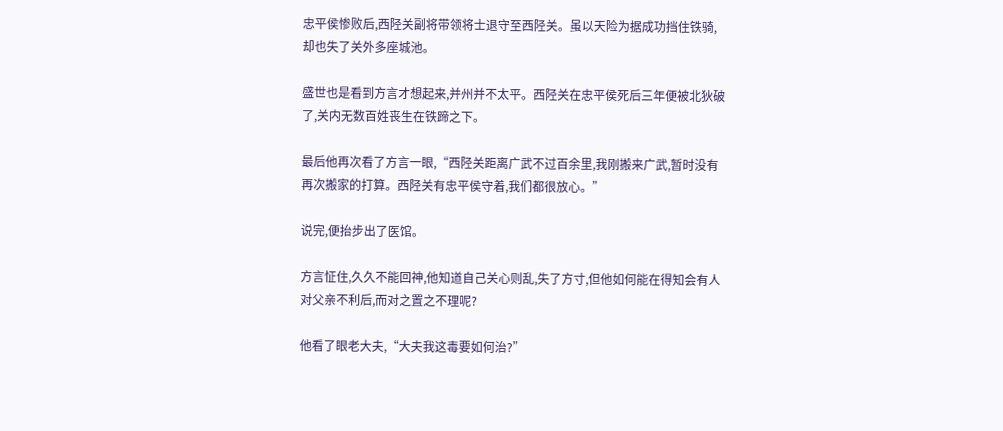忠平侯惨败后,西陉关副将带领将士退守至西陉关。虽以天险为据成功挡住铁骑,却也失了关外多座城池。

盛世也是看到方言才想起来,并州并不太平。西陉关在忠平侯死后三年便被北狄破了,关内无数百姓丧生在铁蹄之下。

最后他再次看了方言一眼,“西陉关距离广武不过百余里,我刚搬来广武,暂时没有再次搬家的打算。西陉关有忠平侯守着,我们都很放心。”

说完,便抬步出了医馆。

方言怔住,久久不能回神,他知道自己关心则乱,失了方寸,但他如何能在得知会有人对父亲不利后,而对之置之不理呢?

他看了眼老大夫,“大夫我这毒要如何治?”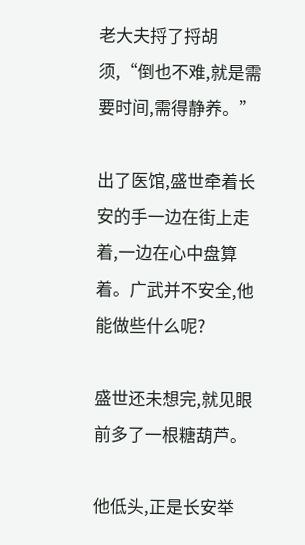老大夫捋了捋胡须,“倒也不难,就是需要时间,需得静养。”

出了医馆,盛世牵着长安的手一边在街上走着,一边在心中盘算着。广武并不安全,他能做些什么呢?

盛世还未想完,就见眼前多了一根糖葫芦。

他低头,正是长安举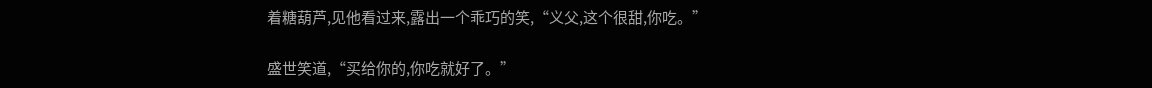着糖葫芦,见他看过来,露出一个乖巧的笑,“义父,这个很甜,你吃。”

盛世笑道,“买给你的,你吃就好了。”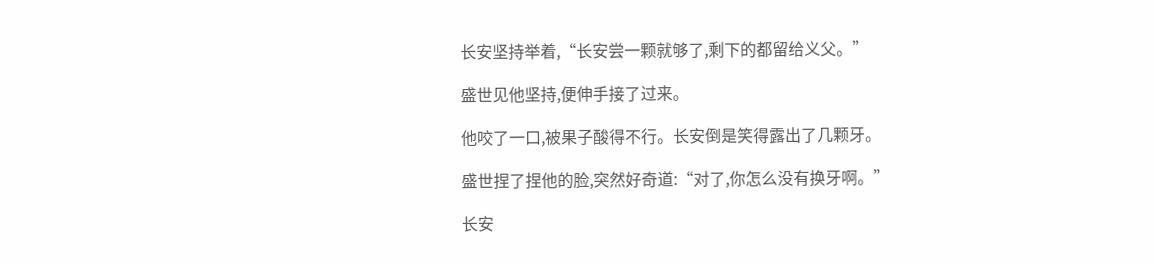长安坚持举着,“长安尝一颗就够了,剩下的都留给义父。”

盛世见他坚持,便伸手接了过来。

他咬了一口,被果子酸得不行。长安倒是笑得露出了几颗牙。

盛世捏了捏他的脸,突然好奇道:“对了,你怎么没有换牙啊。”

长安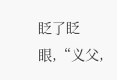眨了眨眼,“义父,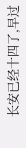长安已经十四了,早过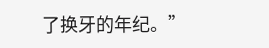了换牙的年纪。”